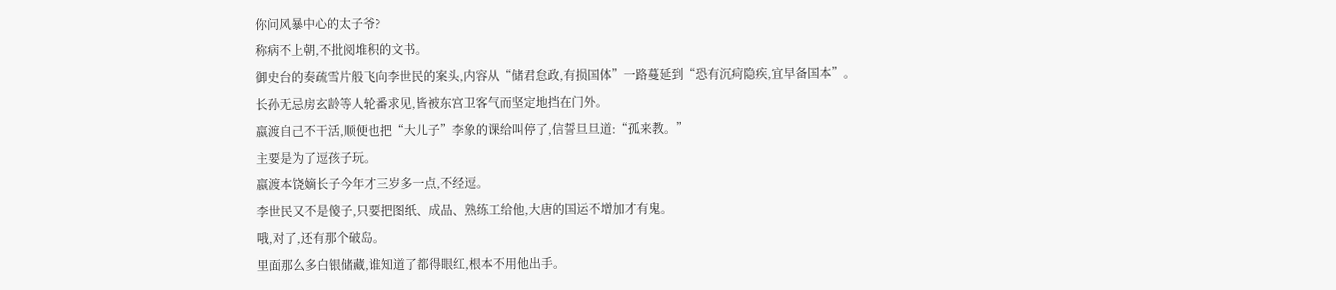你问风暴中心的太子爷?
称病不上朝,不批阅堆积的文书。
御史台的奏疏雪片般飞向李世民的案头,内容从“储君怠政,有损国体”一路蔓延到“恐有沉疴隐疾,宜早备国本”。
长孙无忌房玄龄等人轮番求见,皆被东宫卫客气而坚定地挡在门外。
嬴渡自己不干活,顺便也把“大儿子”李象的课给叫停了,信誓旦旦道:“孤来教。”
主要是为了逗孩子玩。
嬴渡本饶嫡长子今年才三岁多一点,不经逗。
李世民又不是傻子,只要把图纸、成品、熟练工给他,大唐的国运不增加才有鬼。
哦,对了,还有那个破岛。
里面那么多白银储藏,谁知道了都得眼红,根本不用他出手。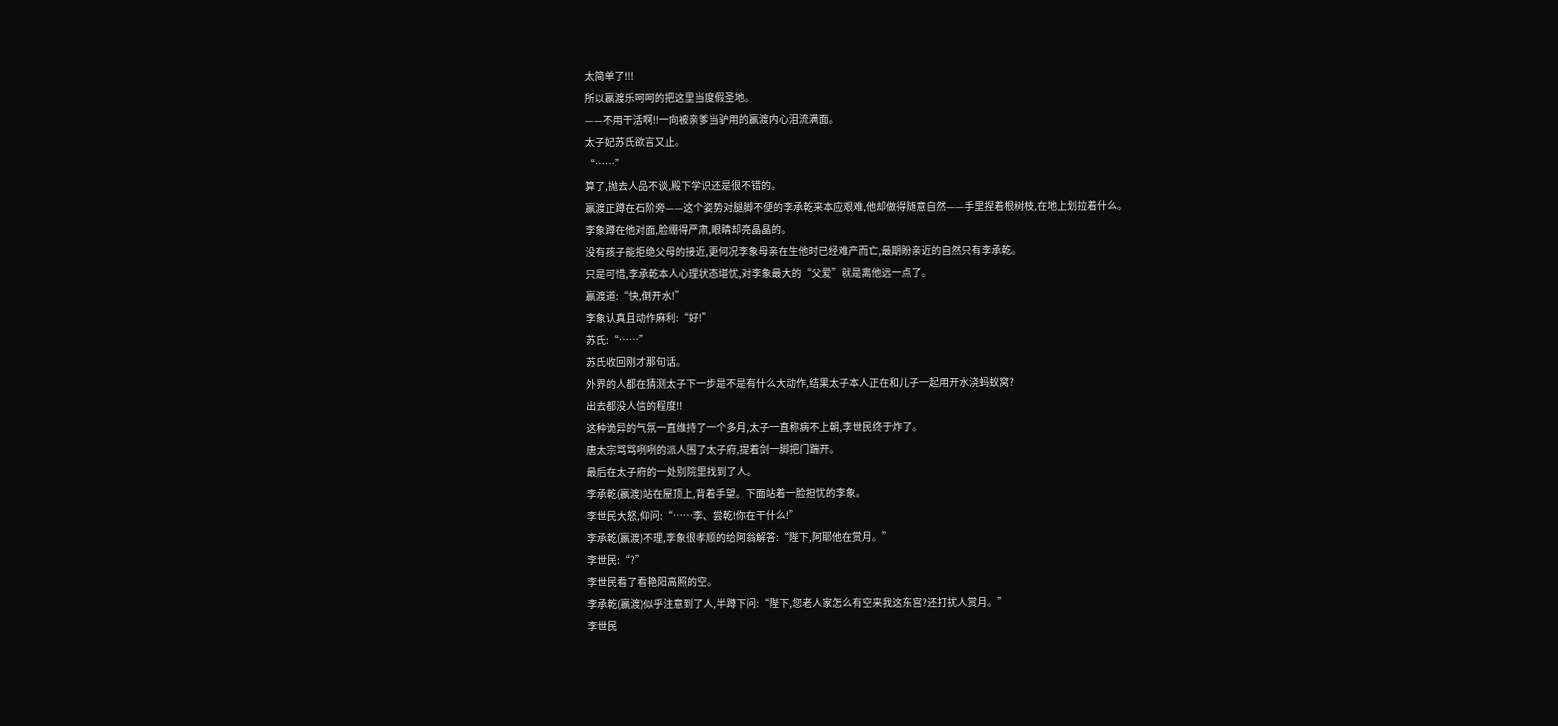太简单了!!!
所以嬴渡乐呵呵的把这里当度假圣地。
——不用干活啊!!一向被亲爹当驴用的嬴渡内心泪流满面。
太子妃苏氏欲言又止。
“……”
算了,抛去人品不谈,殿下学识还是很不错的。
嬴渡正蹲在石阶旁——这个姿势对腿脚不便的李承乾来本应艰难,他却做得随意自然——手里捏着根树枝,在地上划拉着什么。
李象蹲在他对面,脸绷得严肃,眼睛却亮晶晶的。
没有孩子能拒绝父母的接近,更何况李象母亲在生他时已经难产而亡,最期盼亲近的自然只有李承乾。
只是可惜,李承乾本人心理状态堪忧,对李象最大的“父爱”就是离他远一点了。
嬴渡道:“快,倒开水!”
李象认真且动作麻利:“好!”
苏氏:“……”
苏氏收回刚才那句话。
外界的人都在猜测太子下一步是不是有什么大动作,结果太子本人正在和儿子一起用开水浇蚂蚁窝?
出去都没人信的程度!!
这种诡异的气氛一直维持了一个多月,太子一直称病不上朝,李世民终于炸了。
唐太宗骂骂咧咧的派人围了太子府,提着剑一脚把门踹开。
最后在太子府的一处别院里找到了人。
李承乾(嬴渡)站在屋顶上,背着手望。下面站着一脸担忧的李象。
李世民大怒,仰问:“……李、尝乾!你在干什么!”
李承乾(嬴渡)不理,李象很孝顺的给阿翁解答:“陛下,阿耶他在赏月。”
李世民:“?”
李世民看了看艳阳高照的空。
李承乾(嬴渡)似乎注意到了人,半蹲下问:“陛下,您老人家怎么有空来我这东宫?还打扰人赏月。”
李世民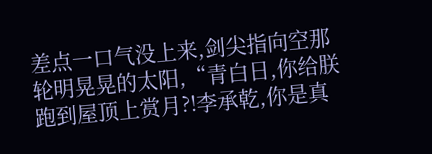差点一口气没上来,剑尖指向空那轮明晃晃的太阳,“青白日,你给朕跑到屋顶上赏月?!李承乾,你是真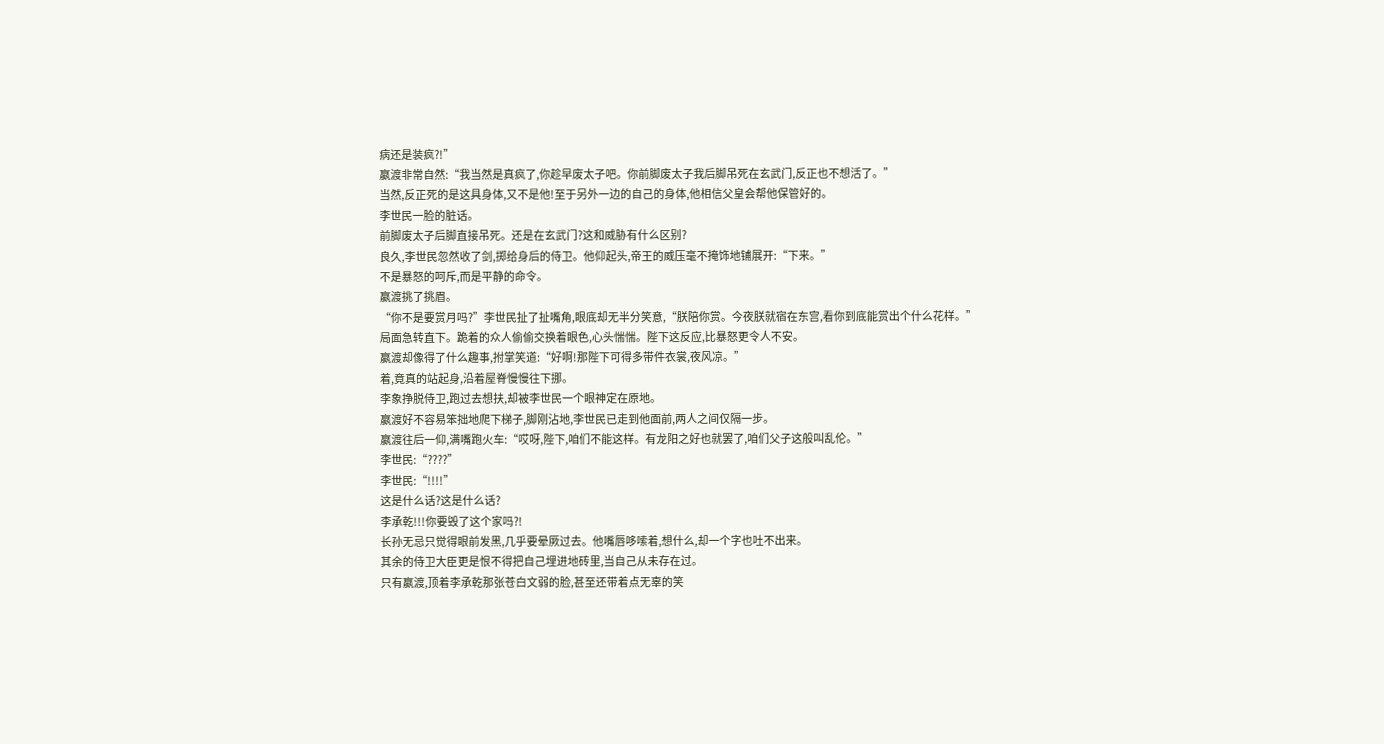病还是装疯?!”
嬴渡非常自然:“我当然是真疯了,你趁早废太子吧。你前脚废太子我后脚吊死在玄武门,反正也不想活了。”
当然,反正死的是这具身体,又不是他!至于另外一边的自己的身体,他相信父皇会帮他保管好的。
李世民一脸的脏话。
前脚废太子后脚直接吊死。还是在玄武门?这和威胁有什么区别?
良久,李世民忽然收了剑,掷给身后的侍卫。他仰起头,帝王的威压毫不掩饰地铺展开:“下来。”
不是暴怒的呵斥,而是平静的命令。
嬴渡挑了挑眉。
“你不是要赏月吗?”李世民扯了扯嘴角,眼底却无半分笑意,“朕陪你赏。今夜朕就宿在东宫,看你到底能赏出个什么花样。”
局面急转直下。跪着的众人偷偷交换着眼色,心头惴惴。陛下这反应,比暴怒更令人不安。
嬴渡却像得了什么趣事,拊掌笑道:“好啊!那陛下可得多带件衣裳,夜风凉。”
着,竟真的站起身,沿着屋脊慢慢往下挪。
李象挣脱侍卫,跑过去想扶,却被李世民一个眼神定在原地。
嬴渡好不容易笨拙地爬下梯子,脚刚沾地,李世民已走到他面前,两人之间仅隔一步。
嬴渡往后一仰,满嘴跑火车:“哎呀,陛下,咱们不能这样。有龙阳之好也就罢了,咱们父子这般叫乱伦。”
李世民:“????”
李世民:“!!!!”
这是什么话?这是什么话?
李承乾!!!你要毁了这个家吗?!
长孙无忌只觉得眼前发黑,几乎要晕厥过去。他嘴唇哆嗦着,想什么,却一个字也吐不出来。
其余的侍卫大臣更是恨不得把自己埋进地砖里,当自己从未存在过。
只有嬴渡,顶着李承乾那张苍白文弱的脸,甚至还带着点无辜的笑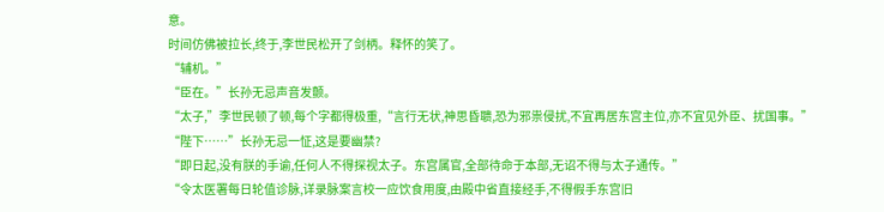意。
时间仿佛被拉长,终于,李世民松开了剑柄。释怀的笑了。
“辅机。”
“臣在。”长孙无忌声音发颤。
“太子,”李世民顿了顿,每个字都得极重,“言行无状,神思昏聩,恐为邪祟侵扰,不宜再居东宫主位,亦不宜见外臣、扰国事。”
“陛下……”长孙无忌一怔,这是要幽禁?
“即日起,没有朕的手谕,任何人不得探视太子。东宫属官,全部待命于本部,无诏不得与太子通传。”
“令太医署每日轮值诊脉,详录脉案言校一应饮食用度,由殿中省直接经手,不得假手东宫旧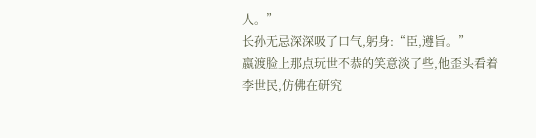人。”
长孙无忌深深吸了口气,躬身:“臣,遵旨。”
嬴渡脸上那点玩世不恭的笑意淡了些,他歪头看着李世民,仿佛在研究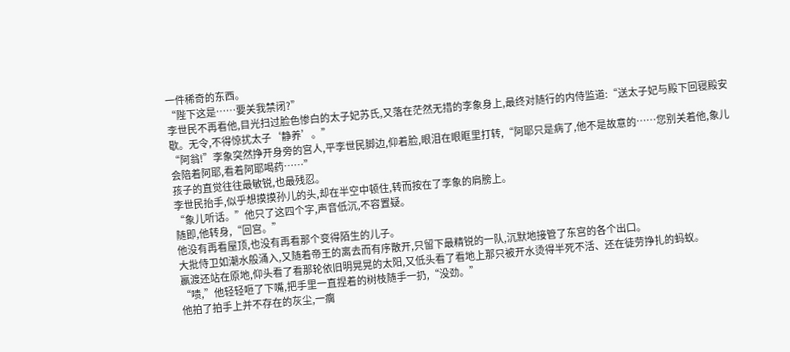一件稀奇的东西。
“陛下这是……要关我禁闭?”
李世民不再看他,目光扫过脸色惨白的太子妃苏氏,又落在茫然无措的李象身上,最终对随行的内侍监道:“送太子妃与殿下回寝殿安歇。无令,不得惊扰太子‘静养’。”
“阿翁!”李象突然挣开身旁的宫人,平李世民脚边,仰着脸,眼泪在眼眶里打转,“阿耶只是病了,他不是故意的……您别关着他,象儿会陪着阿耶,看着阿耶喝药……”
孩子的直觉往往最敏锐,也最残忍。
李世民抬手,似乎想摸摸孙儿的头,却在半空中顿住,转而按在了李象的肩膀上。
“象儿听话。”他只了这四个字,声音低沉,不容置疑。
随即,他转身,“回宫。”
他没有再看屋顶,也没有再看那个变得陌生的儿子。
大批侍卫如潮水般涌入,又随着帝王的离去而有序散开,只留下最精锐的一队,沉默地接管了东宫的各个出口。
嬴渡还站在原地,仰头看了看那轮依旧明晃晃的太阳,又低头看了看地上那只被开水烫得半死不活、还在徒劳挣扎的蚂蚁。
“啧,”他轻轻咂了下嘴,把手里一直捏着的树枝随手一扔,“没劲。”
他拍了拍手上并不存在的灰尘,一瘸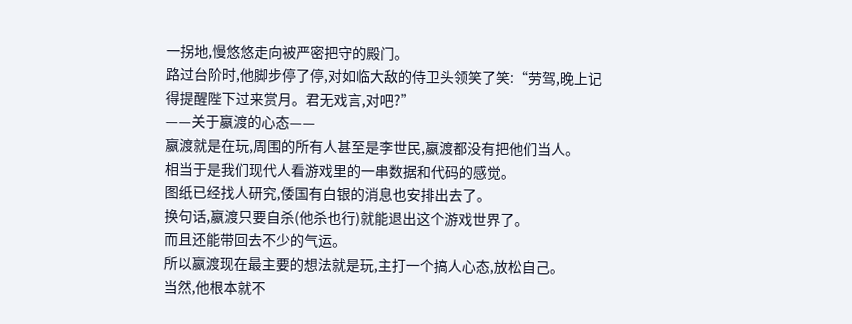一拐地,慢悠悠走向被严密把守的殿门。
路过台阶时,他脚步停了停,对如临大敌的侍卫头领笑了笑:“劳驾,晚上记得提醒陛下过来赏月。君无戏言,对吧?”
——关于嬴渡的心态——
嬴渡就是在玩,周围的所有人甚至是李世民,嬴渡都没有把他们当人。
相当于是我们现代人看游戏里的一串数据和代码的感觉。
图纸已经找人研究,倭国有白银的消息也安排出去了。
换句话,嬴渡只要自杀(他杀也行)就能退出这个游戏世界了。
而且还能带回去不少的气运。
所以嬴渡现在最主要的想法就是玩,主打一个搞人心态,放松自己。
当然,他根本就不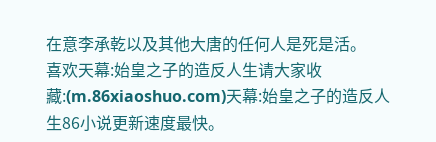在意李承乾以及其他大唐的任何人是死是活。
喜欢天幕:始皇之子的造反人生请大家收藏:(m.86xiaoshuo.com)天幕:始皇之子的造反人生86小说更新速度最快。